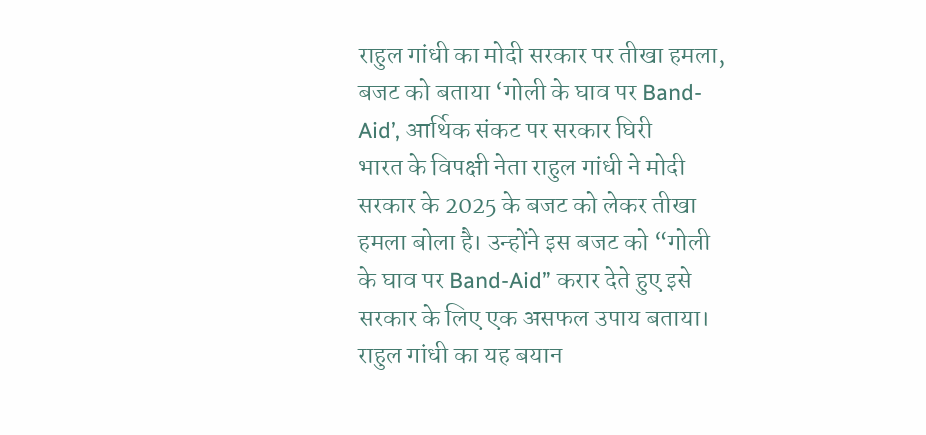राहुल गांधी का मोदी सरकार पर तीखा हमला, बजट को बताया ‘गोली के घाव पर Band-Aid’, आर्थिक संकट पर सरकार घिरी
भारत के विपक्षी नेता राहुल गांधी ने मोदी सरकार के 2025 के बजट को लेकर तीखा हमला बोला है। उन्होंने इस बजट को “गोली के घाव पर Band-Aid” करार देते हुए इसे सरकार के लिए एक असफल उपाय बताया। राहुल गांधी का यह बयान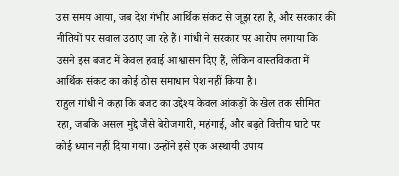उस समय आया, जब देश गंभीर आर्थिक संकट से जूझ रहा है, और सरकार की नीतियों पर सवाल उठाए जा रहे हैं। गांधी ने सरकार पर आरोप लगाया कि उसने इस बजट में केवल हवाई आश्वासन दिए हैं, लेकिन वास्तविकता में आर्थिक संकट का कोई ठोस समाधान पेश नहीं किया है।
राहुल गांधी ने कहा कि बजट का उद्देश्य केवल आंकड़ों के खेल तक सीमित रहा, जबकि असल मुद्दे जैसे बेरोजगारी, महंगाई, और बढ़ते वित्तीय घाटे पर कोई ध्यान नहीं दिया गया। उन्होंने इसे एक अस्थायी उपाय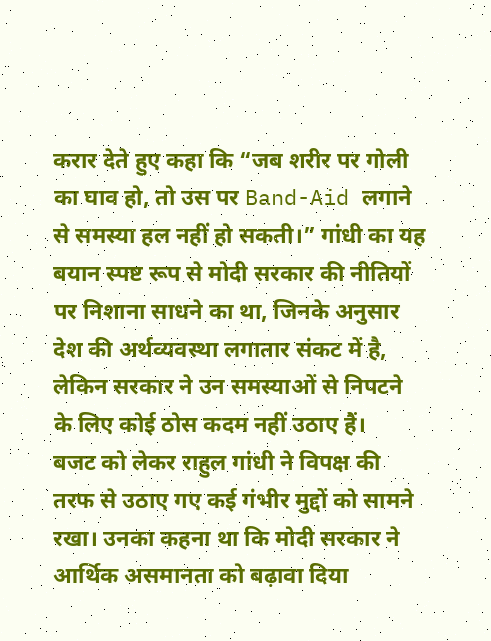करार देते हुए कहा कि “जब शरीर पर गोली का घाव हो, तो उस पर Band-Aid लगाने से समस्या हल नहीं हो सकती।” गांधी का यह बयान स्पष्ट रूप से मोदी सरकार की नीतियों पर निशाना साधने का था, जिनके अनुसार देश की अर्थव्यवस्था लगातार संकट में है, लेकिन सरकार ने उन समस्याओं से निपटने के लिए कोई ठोस कदम नहीं उठाए हैं।
बजट को लेकर राहुल गांधी ने विपक्ष की तरफ से उठाए गए कई गंभीर मुद्दों को सामने रखा। उनका कहना था कि मोदी सरकार ने आर्थिक असमानता को बढ़ावा दिया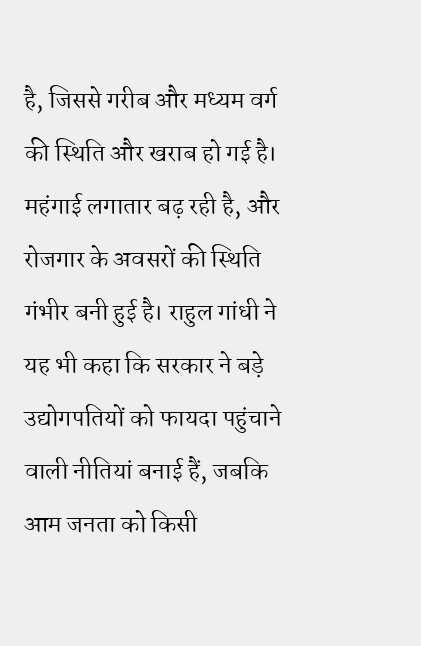है, जिससे गरीब और मध्यम वर्ग की स्थिति और खराब हो गई है। महंगाई लगातार बढ़ रही है, और रोजगार के अवसरों की स्थिति गंभीर बनी हुई है। राहुल गांधी ने यह भी कहा कि सरकार ने बड़े उद्योगपतियों को फायदा पहुंचाने वाली नीतियां बनाई हैं, जबकि आम जनता को किसी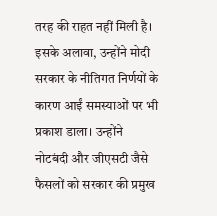तरह की राहत नहीं मिली है।
इसके अलावा, उन्होंने मोदी सरकार के नीतिगत निर्णयों के कारण आईं समस्याओं पर भी प्रकाश डाला। उन्होंने नोटबंदी और जीएसटी जैसे फैसलों को सरकार की प्रमुख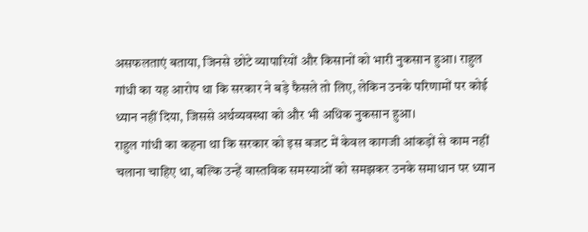असफलताएं बताया, जिनसे छोटे व्यापारियों और किसानों को भारी नुकसान हुआ। राहुल गांधी का यह आरोप था कि सरकार ने बड़े फैसले तो लिए, लेकिन उनके परिणामों पर कोई ध्यान नहीं दिया, जिससे अर्थव्यवस्था को और भी अधिक नुकसान हुआ।
राहुल गांधी का कहना था कि सरकार को इस बजट में केवल कागजी आंकड़ों से काम नहीं चलाना चाहिए था, बल्कि उन्हें वास्तविक समस्याओं को समझकर उनके समाधान पर ध्यान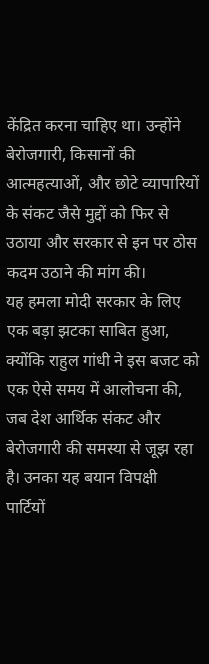केंद्रित करना चाहिए था। उन्होंने बेरोजगारी, किसानों की आत्महत्याओं, और छोटे व्यापारियों के संकट जैसे मुद्दों को फिर से उठाया और सरकार से इन पर ठोस कदम उठाने की मांग की।
यह हमला मोदी सरकार के लिए एक बड़ा झटका साबित हुआ, क्योंकि राहुल गांधी ने इस बजट को एक ऐसे समय में आलोचना की, जब देश आर्थिक संकट और बेरोजगारी की समस्या से जूझ रहा है। उनका यह बयान विपक्षी पार्टियों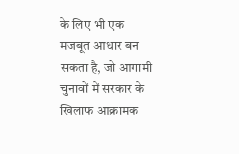के लिए भी एक मजबूत आधार बन सकता है, जो आगामी चुनावों में सरकार के खिलाफ आक्रामक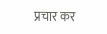प्रचार कर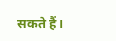सकते हैं।